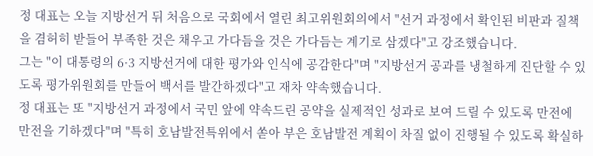정 대표는 오늘 지방선거 뒤 처음으로 국회에서 열린 최고위원회의에서 "선거 과정에서 확인된 비판과 질책을 겸허히 받들어 부족한 것은 채우고 가다듬을 것은 가다듬는 계기로 삼겠다"고 강조했습니다.
그는 "이 대통령의 6·3 지방선거에 대한 평가와 인식에 공감한다"며 "지방선거 공과를 냉철하게 진단할 수 있도록 평가위원회를 만들어 백서를 발간하겠다"고 재차 약속했습니다.
정 대표는 또 "지방선거 과정에서 국민 앞에 약속드린 공약을 실제적인 성과로 보여 드릴 수 있도록 만전에 만전을 기하겠다"며 "특히 호남발전특위에서 쏟아 부은 호남발전 계획이 차질 없이 진행될 수 있도록 확실하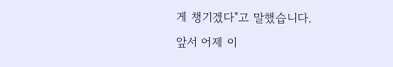게 챙기겠다"고 말했습니다.
앞서 어제 이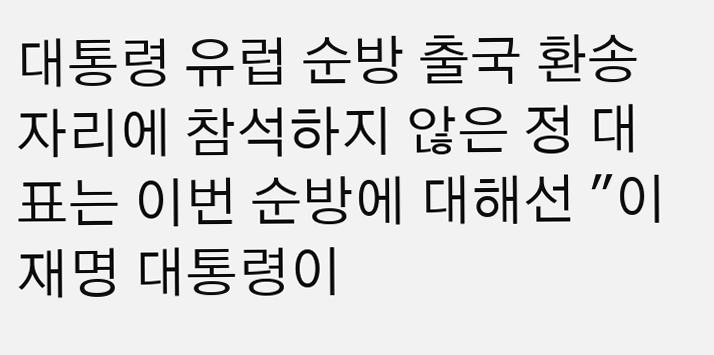대통령 유럽 순방 출국 환송자리에 참석하지 않은 정 대표는 이번 순방에 대해선 "이재명 대통령이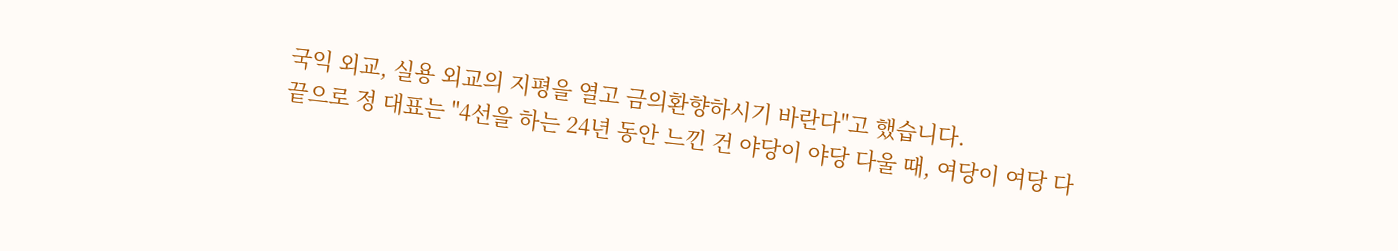국익 외교, 실용 외교의 지평을 열고 금의환향하시기 바란다"고 했습니다.
끝으로 정 대표는 "4선을 하는 24년 동안 느낀 건 야당이 야당 다울 때, 여당이 여당 다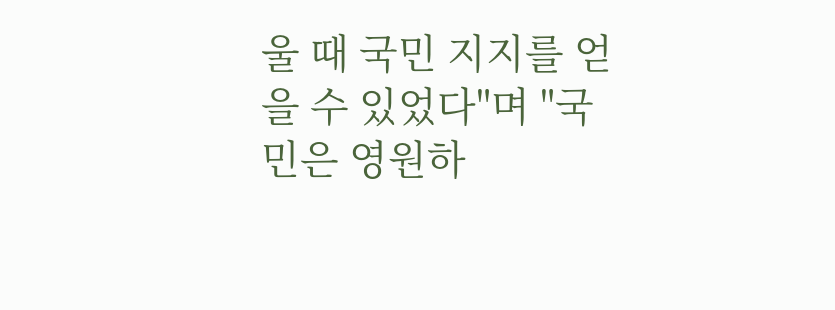울 때 국민 지지를 얻을 수 있었다"며 "국민은 영원하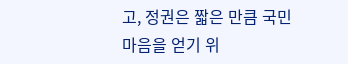고, 정권은 짧은 만큼 국민 마음을 얻기 위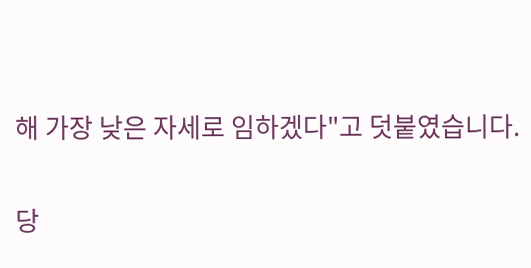해 가장 낮은 자세로 임하겠다"고 덧붙였습니다.

당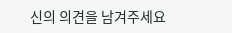신의 의견을 남겨주세요